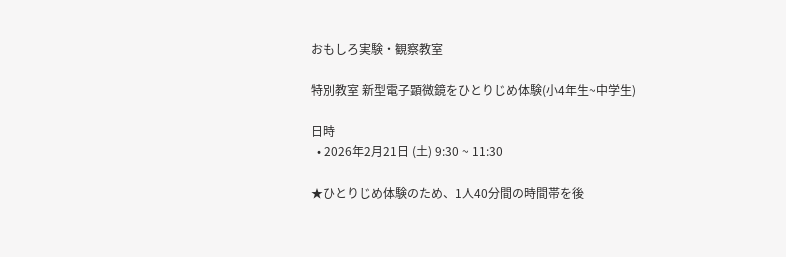おもしろ実験・観察教室

特別教室 新型電子顕微鏡をひとりじめ体験(小4年生~中学生)

日時
  • 2026年2月21日 (土) 9:30 ~ 11:30

★ひとりじめ体験のため、1人40分間の時間帯を後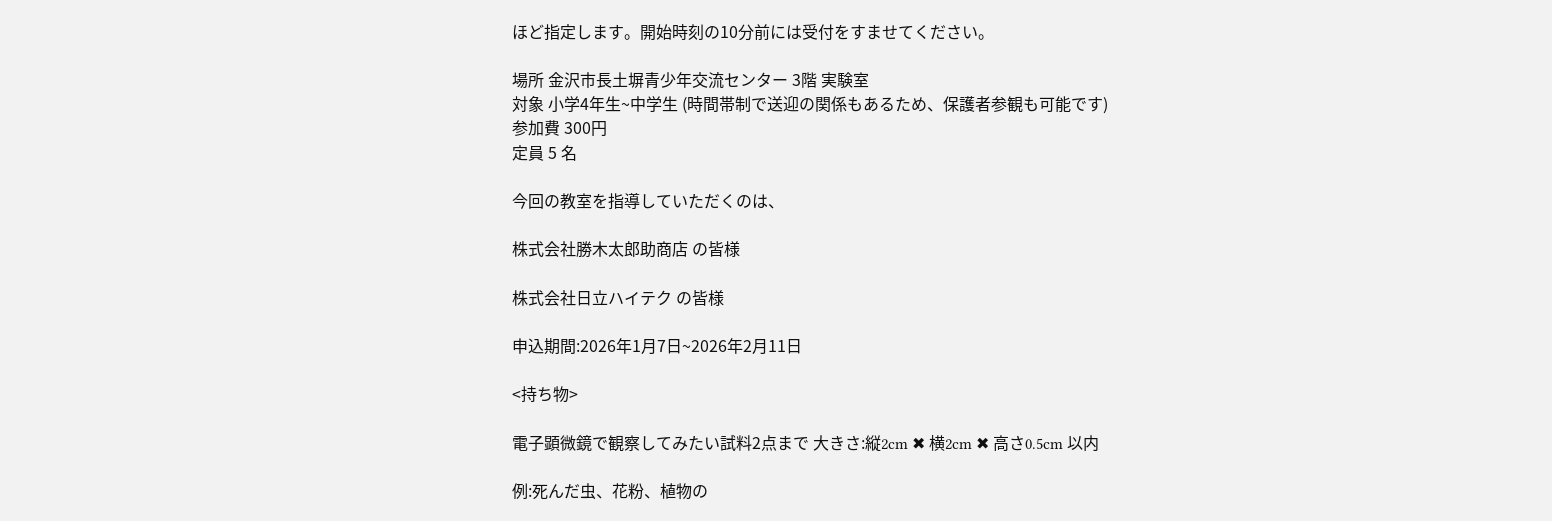ほど指定します。開始時刻の10分前には受付をすませてください。

場所 金沢市長土塀青少年交流センター 3階 実験室
対象 小学4年生~中学生 (時間帯制で送迎の関係もあるため、保護者参観も可能です)
参加費 300円
定員 5 名

今回の教室を指導していただくのは、

株式会社勝木太郎助商店 の皆様

株式会社日立ハイテク の皆様

申込期間:2026年1月7日~2026年2月11日

<持ち物>

電子顕微鏡で観察してみたい試料2点まで 大きさ:縦2cm ✖ 横2cm ✖ 高さ0.5cm 以内

例:死んだ虫、花粉、植物の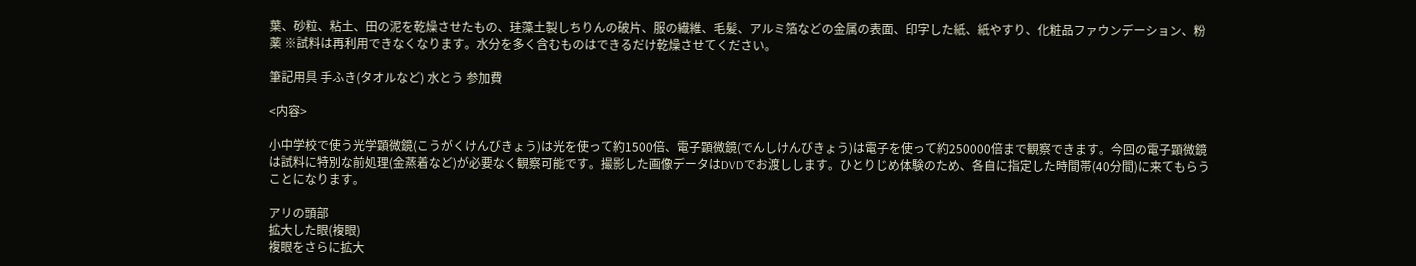葉、砂粒、粘土、田の泥を乾燥させたもの、珪藻土製しちりんの破片、服の繊維、毛髪、アルミ箔などの金属の表面、印字した紙、紙やすり、化粧品ファウンデーション、粉薬 ※試料は再利用できなくなります。水分を多く含むものはできるだけ乾燥させてください。

筆記用具 手ふき(タオルなど) 水とう 参加費

<内容>

小中学校で使う光学顕微鏡(こうがくけんびきょう)は光を使って約1500倍、電子顕微鏡(でんしけんびきょう)は電子を使って約250000倍まで観察できます。今回の電子顕微鏡は試料に特別な前処理(金蒸着など)が必要なく観察可能です。撮影した画像データはDVDでお渡しします。ひとりじめ体験のため、各自に指定した時間帯(40分間)に来てもらうことになります。

アリの頭部
拡大した眼(複眼)
複眼をさらに拡大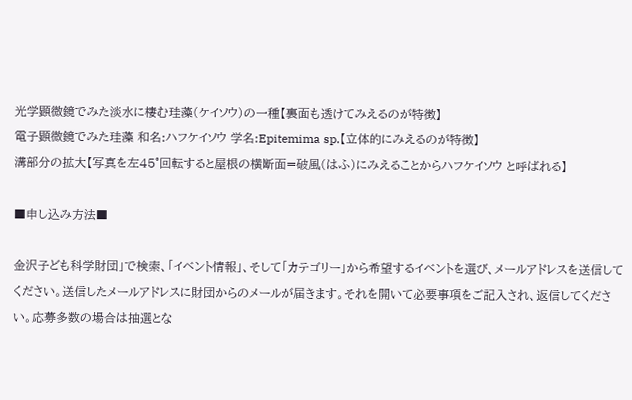光学顕微鏡でみた淡水に棲む珪藻(ケイソウ)の一種【裏面も透けてみえるのが特徴】
電子顕微鏡でみた珪藻 和名:ハフケイソウ 学名:Epitemima sp.【立体的にみえるのが特徴】
溝部分の拡大【写真を左45°回転すると屋根の横断面=破風(はふ)にみえることからハフケイソウ と呼ばれる】

■申し込み方法■

金沢子ども科学財団」で検索、「イベント情報」、そして「カテゴリー」から希望するイベントを選び、メールアドレスを送信してください。送信したメールアドレスに財団からのメールが届きます。それを開いて必要事項をご記入され、返信してください。応募多数の場合は抽選とな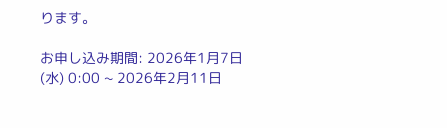ります。

お申し込み期間: 2026年1月7日(水) 0:00 ~ 2026年2月11日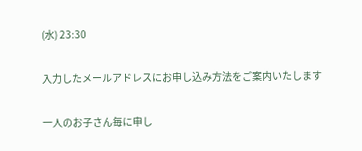(水) 23:30

入力したメールアドレスにお申し込み方法をご案内いたします

一人のお子さん毎に申し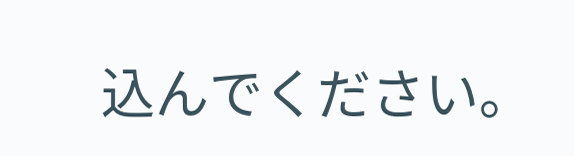込んでください。